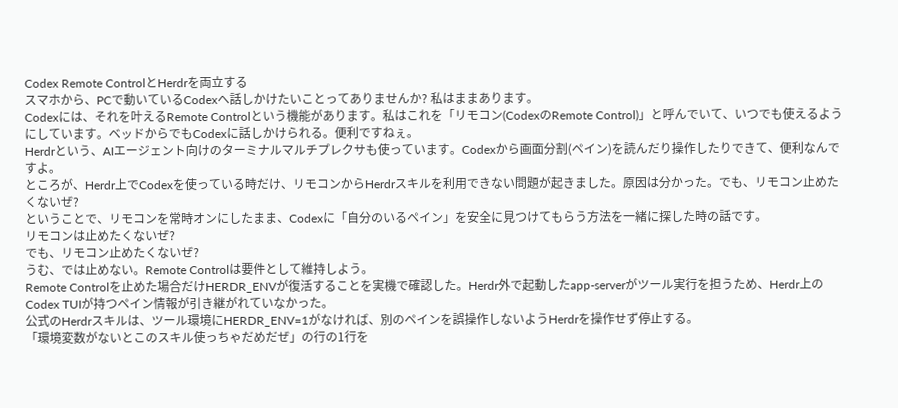Codex Remote ControlとHerdrを両立する
スマホから、PCで動いているCodexへ話しかけたいことってありませんか? 私はままあります。
Codexには、それを叶えるRemote Controlという機能があります。私はこれを「リモコン(CodexのRemote Control)」と呼んでいて、いつでも使えるようにしています。ベッドからでもCodexに話しかけられる。便利ですねぇ。
Herdrという、AIエージェント向けのターミナルマルチプレクサも使っています。Codexから画面分割(ペイン)を読んだり操作したりできて、便利なんですよ。
ところが、Herdr上でCodexを使っている時だけ、リモコンからHerdrスキルを利用できない問題が起きました。原因は分かった。でも、リモコン止めたくないぜ?
ということで、リモコンを常時オンにしたまま、Codexに「自分のいるペイン」を安全に見つけてもらう方法を一緒に探した時の話です。
リモコンは止めたくないぜ?
でも、リモコン止めたくないぜ?
うむ、では止めない。Remote Controlは要件として維持しよう。
Remote Controlを止めた場合だけHERDR_ENVが復活することを実機で確認した。Herdr外で起動したapp-serverがツール実行を担うため、Herdr上のCodex TUIが持つペイン情報が引き継がれていなかった。
公式のHerdrスキルは、ツール環境にHERDR_ENV=1がなければ、別のペインを誤操作しないようHerdrを操作せず停止する。
「環境変数がないとこのスキル使っちゃだめだぜ」の行の1行を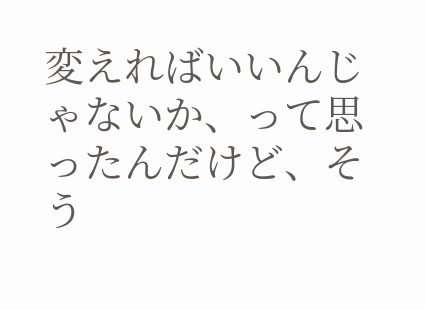変えればいいんじゃないか、って思ったんだけど、そう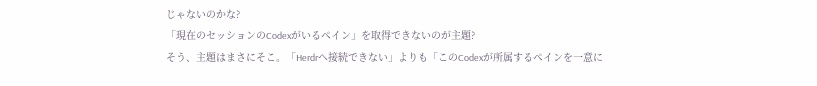じゃないのかな?
「現在のセッションのCodexがいるペイン」を取得できないのが主題?
そう、主題はまさにそこ。「Herdrへ接続できない」よりも「このCodexが所属するペインを一意に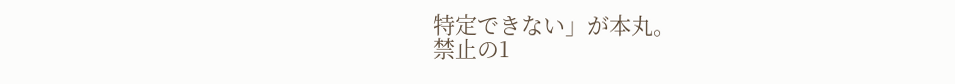特定できない」が本丸。
禁止の1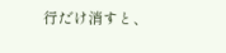行だけ消すと、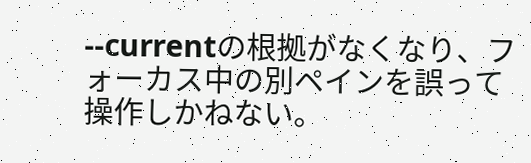--currentの根拠がなくなり、フォーカス中の別ペインを誤って操作しかねない。